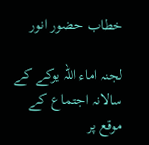خطاب حضور انور

لجنہ اماء اللہ یوکے کے سالانہ اجتماع کے موقع پر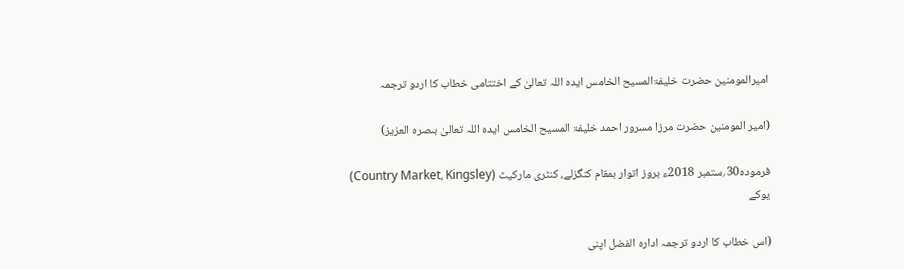امیرالمومنین حضرت خلیفۃالمسیح الخامس ایدہ اللہ تعالیٰ کے اختتامی خطاب کا اردو ترجمہ

(امیر المومنین حضرت مرزا مسرور احمد خلیفۃ المسیح الخامس ایدہ اللہ تعالیٰ بںصرہ العزیز)

فرمودہ30؍ستمبر 2018ء بروز اتوار بمقام کنگزلے، کنٹری مارکیٹ (Country Market، Kingsley) یوکے

(اس خطاب کا اردو ترجمہ ادارہ الفضل اپنی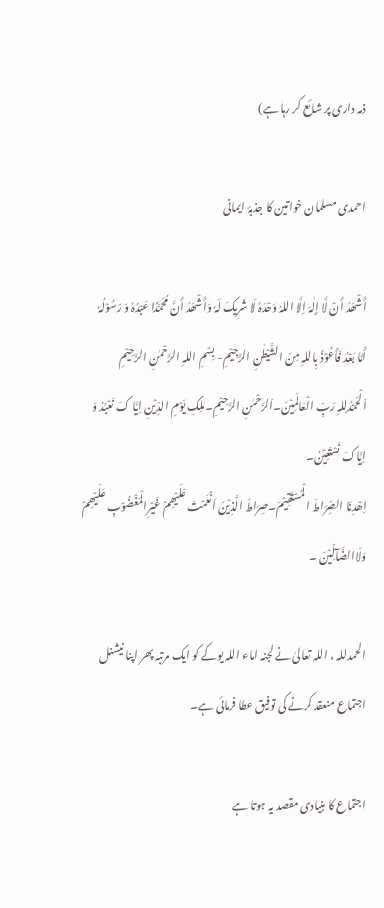ذمہ داری پر شائع کر رہا ہے)

احمدی مسلمان خواتین کا جذبۂ ایمانی

أَشْھَدُ أَنْ لَّا إِلٰہَ اِلَّا اللہُ وَحْدَہٗ لَا شَرِیکَ لَہٗ وَأَشْھَدُ أَنَّ مُحَمَّدًا عَبْدُہٗ وَ رَسُوْلُہٗ
أَمَّا بَعْدُ فَأَعُوْذُ بِاللہِ مِنَ الشَّیْطٰنِ الرَّجِیْمِ- بِسْمِ اللہِ الرَّحْمٰنِ الرَّحِیْمِ
اَلْحَمْدُلِلہِ رَبِّ الْعَالَمِیْنَ۔اَلرَّحْمٰنِ الرَّحِیْمِ۔مٰلِکِ یَوْمِ الدِّیْنِ اِیَّا کَ نَعْبُدُ وَ اِیَّاکَ نَسْتَعِیْنُ۔
اِھْدِنَا الصِّرَاطَ الْمُسْتَقِیْمَ۔صِرَاطَ الَّذِیْنَ اَنْعَمْتَ عَلَیْھِمْ غَیْرِالْمَغْضُوْبِ عَلَیْھِمْ وَلَاالضَّآلِّیْنَ ۔

الحمدللہ ، اللہ تعالیٰ نے لجنہ اماء اللہ یوکے کو ایک مرتبہ پھر اپنا نیشنل اجتماع منعقد کرنے کی توفیق عطا فرمائی ہے۔

اجتماع کا بنیادی مقصد یہ ہوتا ہے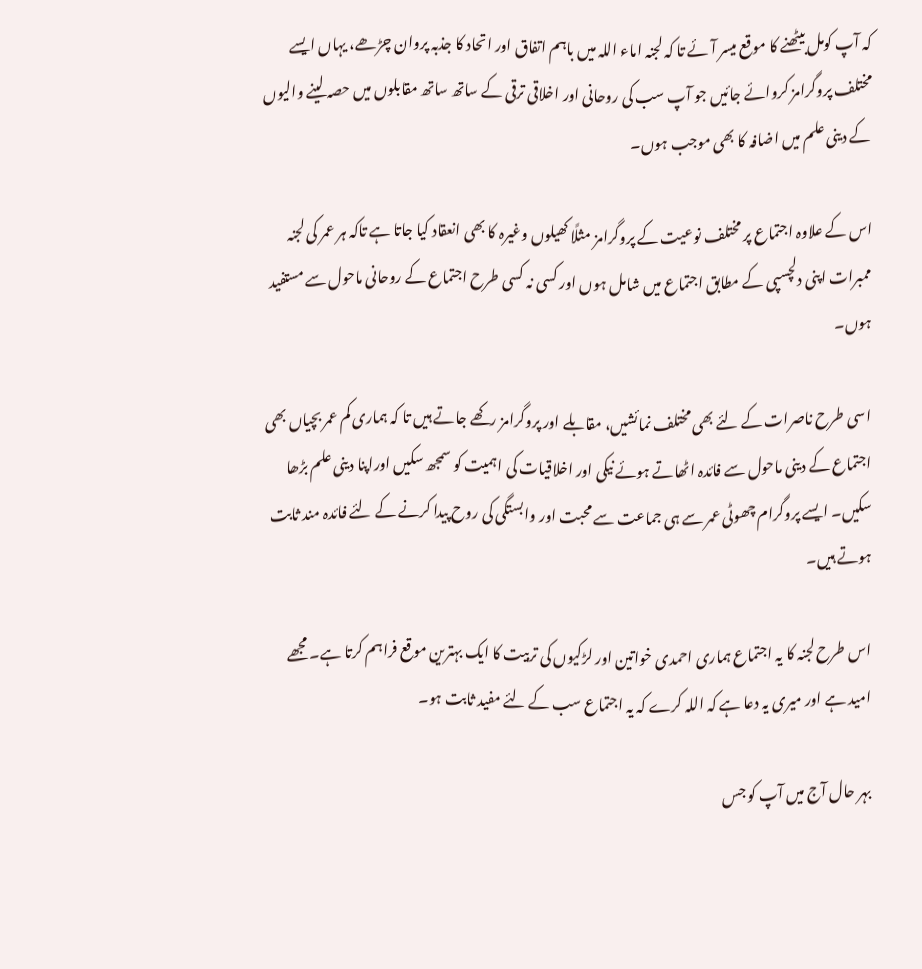کہ آپ کومل بیٹھنے کا موقع میسر آئے تا کہ لجنہ اماء اللہ میں باہم اتفاق اور اتحاد کا جذبہ پروان چڑھے، یہاں ایسے مختلف پروگرامز کروائے جائیں جو آپ سب کی روحانی اور اخلاقی ترقی کے ساتھ ساتھ مقابلوں میں حصہ لینے والیوں کے دینی علم میں اضافہ کا بھی موجب ہوں۔

اس کے علاوہ اجتماع پر مختلف نوعیت کے پروگرامز مثلًا کھیلوں وغیرہ کا بھی انعقاد کیا جاتا ہے تاکہ ہر عمر کی لجنہ ممبرات اپنی دلچسپی کے مطابق اجتماع میں شامل ہوں اور کسی نہ کسی طرح اجتماع کے روحانی ماحول سے مستفید ہوں۔

اسی طرح ناصرات کے لئے بھی مختلف نمائشیں، مقابلے اور پروگرامز رکھے جاتے ہیں تا کہ ہماری کم عمر بچیاں بھی اجتماع کے دینی ماحول سے فائدہ اٹھاتے ہوئے نیکی اور اخلاقیات کی اہمیت کو سمجھ سکیں اوراپنا دینی علم بڑھا سکیں۔ ایسے پروگرام چھوٹی عمر سے ہی جماعت سے محبت اور وابستگی کی روح پیدا کرنے کے لئے فائدہ مند ثابت ہوتے ہیں۔

اس طرح لجنہ کا یہ اجتماع ہماری احمدی خواتین اور لڑکیوں کی تربیت کا ایک بہترین موقع فراہم کرتا ہے۔ مجھے امید ہے اور میری یہ دعا ہے کہ اللہ کرے کہ یہ اجتماع سب کے لئے مفید ثابت ہو۔

بہر حال آج میں آپ کو جس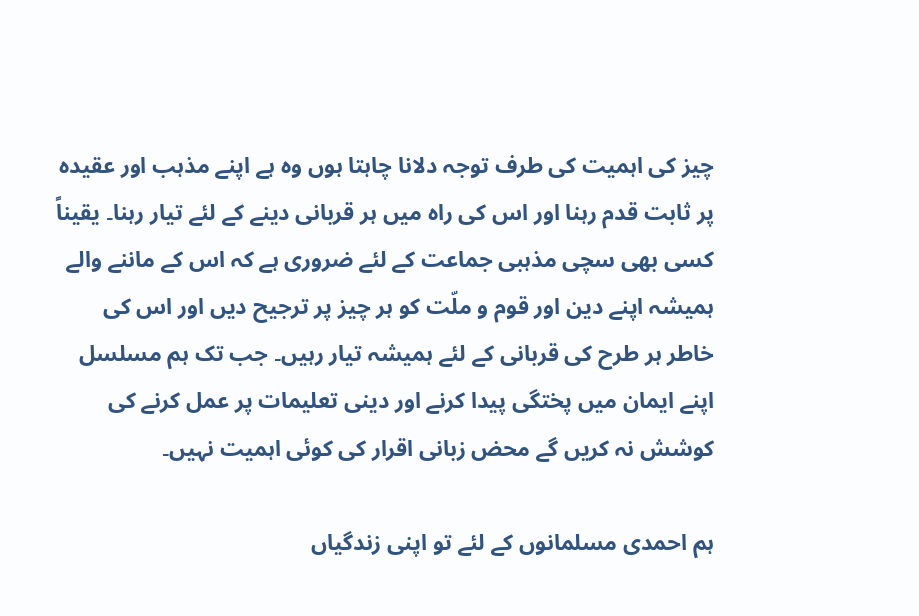چیز کی اہمیت کی طرف توجہ دلانا چاہتا ہوں وہ ہے اپنے مذہب اور عقیدہ پر ثابت قدم رہنا اور اس کی راہ میں ہر قربانی دینے کے لئے تیار رہنا۔ یقیناً کسی بھی سچی مذہبی جماعت کے لئے ضروری ہے کہ اس کے ماننے والے ہمیشہ اپنے دین اور قوم و ملّت کو ہر چیز پر ترجیح دیں اور اس کی خاطر ہر طرح کی قربانی کے لئے ہمیشہ تیار رہیں۔ جب تک ہم مسلسل اپنے ایمان میں پختگی پیدا کرنے اور دینی تعلیمات پر عمل کرنے کی کوشش نہ کریں گے محض زبانی اقرار کی کوئی اہمیت نہیں۔

ہم احمدی مسلمانوں کے لئے تو اپنی زندگیاں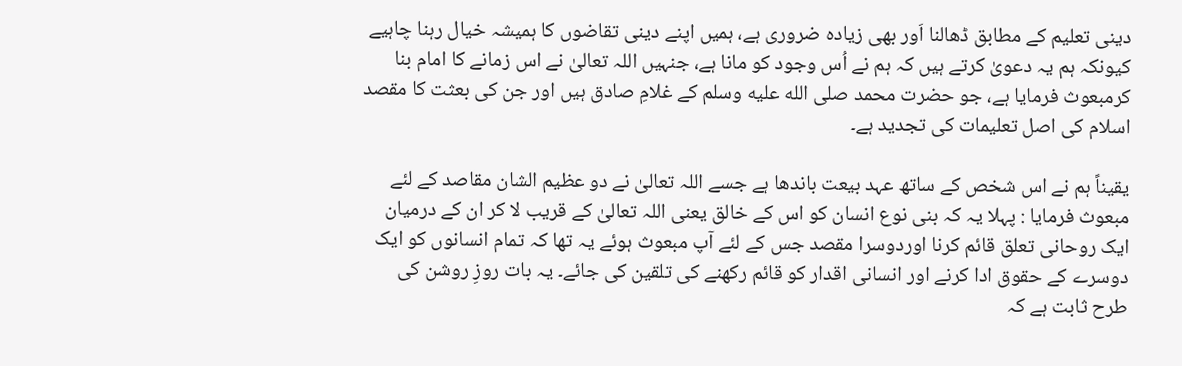دینی تعلیم کے مطابق ڈھالنا اَور بھی زیادہ ضروری ہے، ہمیں اپنے دینی تقاضوں کا ہمیشہ خیال رہنا چاہیے کیونکہ ہم یہ دعویٰ کرتے ہیں کہ ہم نے اُس وجود کو مانا ہے، جنہیں اللہ تعالیٰ نے اس زمانے کا امام بنا کرمبعوث فرمایا ہے، جو حضرت محمد صلى الله عليه وسلم کے غلامِ صادق ہیں اور جن کی بعثت کا مقصد اسلام کی اصل تعلیمات کی تجدید ہے۔

یقیناً ہم نے اس شخص کے ساتھ عہد بیعت باندھا ہے جسے اللہ تعالیٰ نے دو عظیم الشان مقاصد کے لئے مبعوث فرمایا : پہلا یہ کہ بنی نوع انسان کو اس کے خالق یعنی اللہ تعالیٰ کے قریب لا کر ان کے درمیان ایک روحانی تعلق قائم کرنا اوردوسرا مقصد جس کے لئے آپ مبعوث ہوئے یہ تھا کہ تمام انسانوں کو ایک دوسرے کے حقوق ادا کرنے اور انسانی اقدار کو قائم رکھنے کی تلقین کی جائے۔ یہ بات روزِ روشن کی طرح ثابت ہے کہ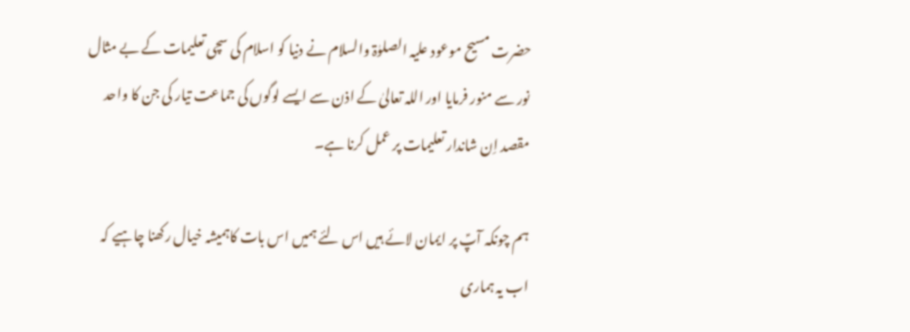حضرت مسیح موعود علیہ الصلوٰۃ والسلام نے دنیا کو اسلام کی سچی تعلیمات کے بے مثال نور سے منور فرمایا اور اللہ تعالیٰ کے اذن سے ایسے لوگوں کی جماعت تیار کی جن کا واحد مقصد اِن شاندار تعلیمات پر عمل کرنا ہے۔

ہم چونکہ آپؑ پر ایمان لائے ہیں اس لئے ہمیں اس بات کاہمیشہ خیال رکھنا چاہیے کہ اب یہ ہماری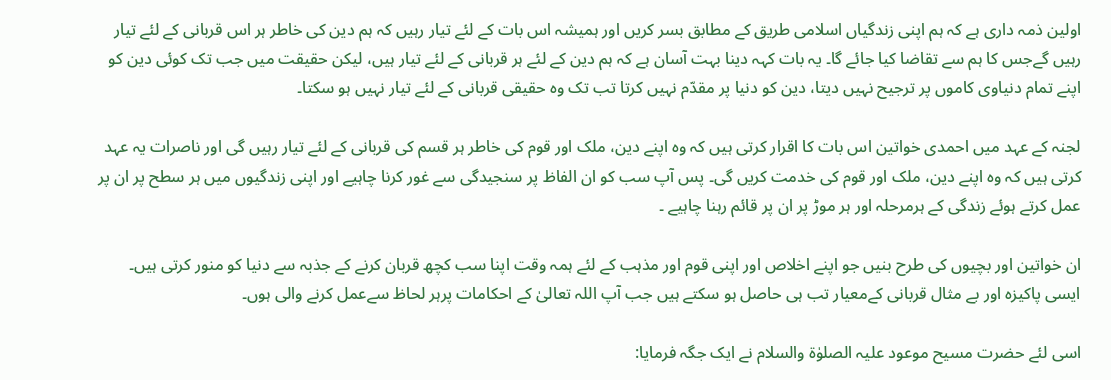اولین ذمہ داری ہے کہ ہم اپنی زندگیاں اسلامی طریق کے مطابق بسر کریں اور ہمیشہ اس بات کے لئے تیار رہیں کہ ہم دین کی خاطر ہر اس قربانی کے لئے تیار رہیں گےجس کا ہم سے تقاضا کیا جائے گا۔ یہ بات کہہ دینا بہت آسان ہے کہ ہم دین کے لئے ہر قربانی کے لئے تیار ہیں، لیکن حقیقت میں جب تک کوئی دین کو اپنے تمام دنیاوی کاموں پر ترجیح نہیں دیتا، دین کو دنیا پر مقدّم نہیں کرتا تب تک وہ حقیقی قربانی کے لئے تیار نہیں ہو سکتا۔

لجنہ کے عہد میں احمدی خواتین اس بات کا اقرار کرتی ہیں کہ وہ اپنے دین، ملک اور قوم کی خاطر ہر قسم کی قربانی کے لئے تیار رہیں گی اور ناصرات یہ عہد کرتی ہیں کہ وہ اپنے دین، ملک اور قوم کی خدمت کریں گی۔ پس آپ سب کو ان الفاظ پر سنجیدگی سے غور کرنا چاہیے اور اپنی زندگیوں میں ہر سطح پر ان پر عمل کرتے ہوئے زندگی کے ہرمرحلہ اور ہر موڑ پر ان پر قائم رہنا چاہیے ۔

ان خواتین اور بچیوں کی طرح بنیں جو اپنے اخلاص اور اپنی قوم اور مذہب کے لئے ہمہ وقت اپنا سب کچھ قربان کرنے کے جذبہ سے دنیا کو منور کرتی ہیں۔ ایسی پاکیزہ اور بے مثال قربانی کےمعیار تب ہی حاصل ہو سکتے ہیں جب آپ اللہ تعالیٰ کے احکامات پرہر لحاظ سےعمل کرنے والی ہوں۔

اسی لئے حضرت مسیح موعود علیہ الصلوٰۃ والسلام نے ایک جگہ فرمایا: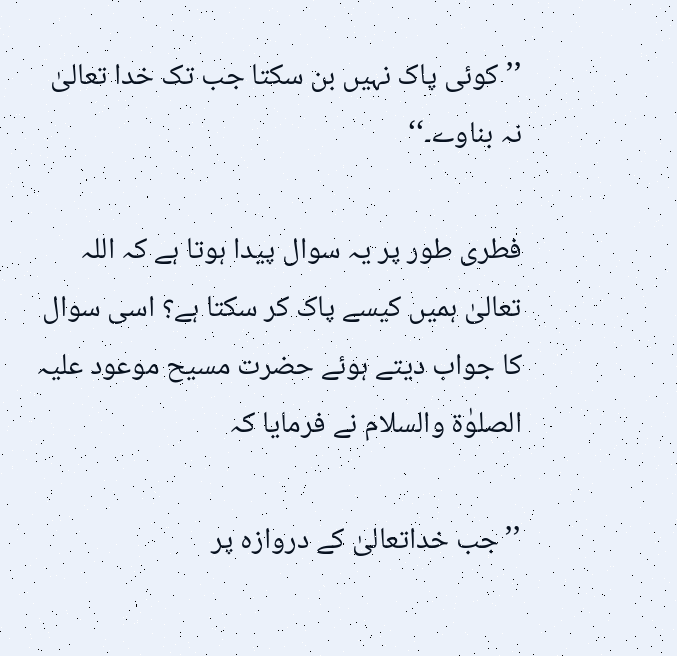’’ کوئی پاک نہیں بن سکتا جب تک خدا تعالیٰ نہ بناوے۔‘‘

فطری طور پر یہ سوال پیدا ہوتا ہے کہ اللہ تعالیٰ ہمیں کیسے پاک کر سکتا ہے؟ اسی سوال کا جواب دیتے ہوئے حضرت مسیح موعود علیہ الصلوٰۃ والسلام نے فرمایا کہ

’’جب خداتعالیٰ کے دروازہ پر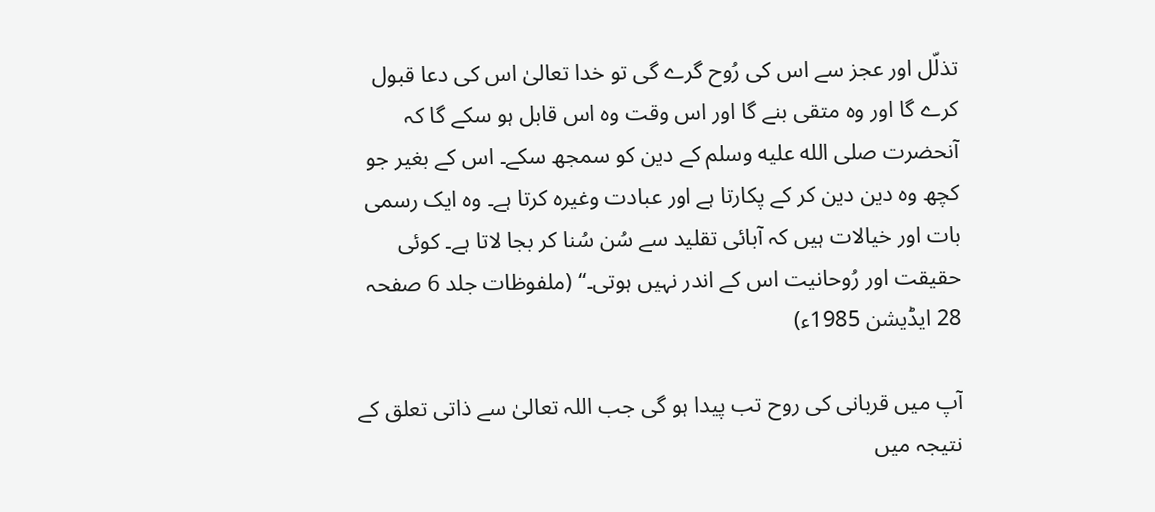تذلّل اور عجز سے اس کی رُوح گرے گی تو خدا تعالیٰ اس کی دعا قبول کرے گا اور وہ متقی بنے گا اور اس وقت وہ اس قابل ہو سکے گا کہ آنحضرت صلى الله عليه وسلم کے دین کو سمجھ سکے۔ اس کے بغیر جو کچھ وہ دین دین کر کے پکارتا ہے اور عبادت وغیرہ کرتا ہے۔ وہ ایک رسمی بات اور خیالات ہیں کہ آبائی تقلید سے سُن سُنا کر بجا لاتا ہے۔ کوئی حقیقت اور رُوحانیت اس کے اندر نہیں ہوتی۔‘‘ (ملفوظات جلد 6 صفحہ 28 ایڈیشن 1985ء)

آپ میں قربانی کی روح تب پیدا ہو گی جب اللہ تعالیٰ سے ذاتی تعلق کے نتیجہ میں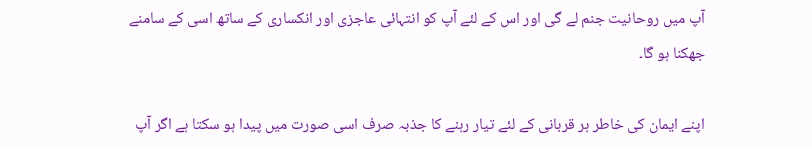آپ میں روحانیت جنم لے گی اور اس کے لئے آپ کو انتہائی عاجزی اور انکساری کے ساتھ اسی کے سامنے جھکنا ہو گا۔

اپنے ایمان کی خاطر ہر قربانی کے لئے تیار رہنے کا جذبہ صرف اسی صورت میں پیدا ہو سکتا ہے اگر آپ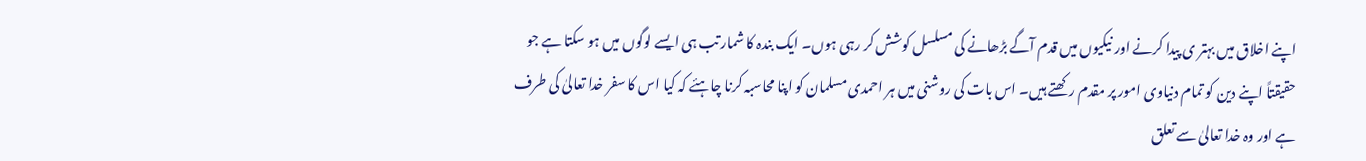اپنے اخلاق میں بہتر ی پیدا کرنے اور نیکیوں میں قدم آگے بڑھانے کی مسلسل کوشش کر رہی ہوں۔ ایک بندہ کا شمار تب ہی ایسے لوگوں میں ہو سکتا ہے جو حقیقتاً اپنے دین کو تمام دنیاوی امور پر مقدم رکھتے ہیں۔ اس بات کی روشنی میں ہر احمدی مسلمان کو اپنا محاسبہ کرنا چاہئے کہ کیا اس کا سفر خدا تعالیٰ کی طرف ہے اور وہ خدا تعالیٰ سے تعلق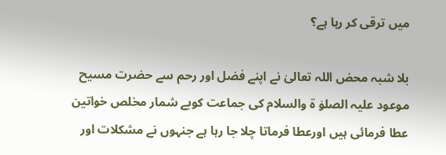میں ترقی کر رہا ہے؟

بلا شبہ محض اللہ تعالیٰ نے اپنے فضل اور رحم سے حضرت مسیح موعود علیہ الصلوٰ ۃ والسلام کی جماعت کوبے شمار مخلص خواتین عطا فرمائی ہیں اورعطا فرماتا چلا جا رہا ہے جنہوں نے مشکلات اور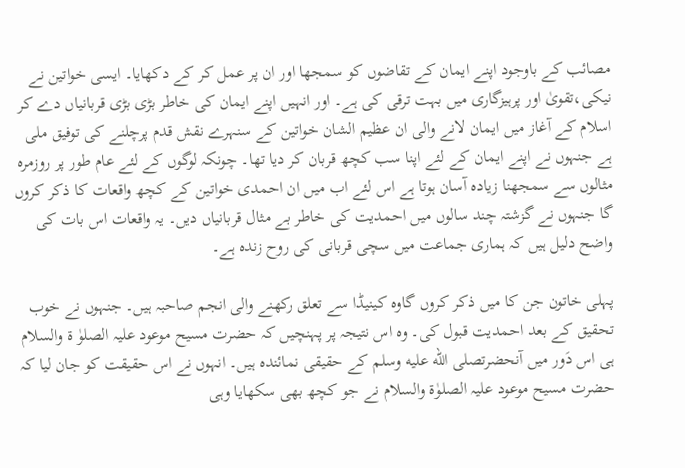مصائب کے باوجود اپنے ایمان کے تقاضوں کو سمجھا اور ان پر عمل کر کے دکھایا۔ ایسی خواتین نے نیکی،تقویٰ اور پرہیزگاری میں بہت ترقی کی ہے۔ اور انہیں اپنے ایمان کی خاطر بڑی بڑی قربانیاں دے کر اسلام کے آغاز میں ایمان لانے والی ان عظیم الشان خواتین کے سنہرے نقش قدم پرچلنے کی توفیق ملی ہے جنہوں نے اپنے ایمان کے لئے اپنا سب کچھ قربان کر دیا تھا۔ چونکہ لوگوں کے لئے عام طور پر روزمرہ مثالوں سے سمجھنا زیادہ آسان ہوتا ہے اس لئے اب میں ان احمدی خواتین کے کچھ واقعات کا ذکر کروں گا جنہوں نے گزشتہ چند سالوں میں احمدیت کی خاطر بے مثال قربانیاں دیں۔ یہ واقعات اس بات کی واضح دلیل ہیں کہ ہماری جماعت میں سچی قربانی کی روح زندہ ہے۔

پہلی خاتون جن کا میں ذکر کروں گاوہ کینیڈا سے تعلق رکھنے والی انجم صاحبہ ہیں۔ جنہوں نے خوب تحقیق کے بعد احمدیت قبول کی۔ وہ اس نتیجہ پر پہنچیں کہ حضرت مسیح موعود علیہ الصلوٰ ۃ والسلام ہی اس دَور میں آنحضرتصلى الله عليه وسلم کے حقیقی نمائندہ ہیں۔ انہوں نے اس حقیقت کو جان لیا کہ حضرت مسیح موعود علیہ الصلوٰۃ والسلام نے جو کچھ بھی سکھایا وہی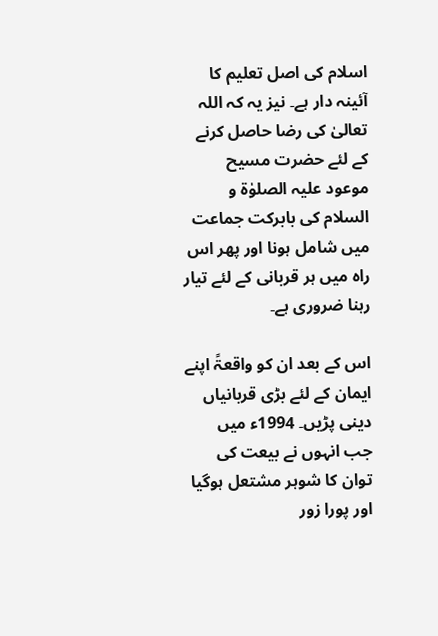اسلام کی اصل تعلیم کا آئینہ دار ہے۔ نیز یہ کہ اللہ تعالیٰ کی رضا حاصل کرنے کے لئے حضرت مسیح موعود علیہ الصلوٰۃ و السلام کی بابرکت جماعت میں شامل ہونا اور پھر اس راہ میں ہر قربانی کے لئے تیار رہنا ضروری ہے۔

اس کے بعد ان کو واقعۃً اپنے ایمان کے لئے بڑی قربانیاں دینی پڑیں۔ 1994ء میں جب انہوں نے بیعت کی توان کا شوہر مشتعل ہوگیا اور پورا زور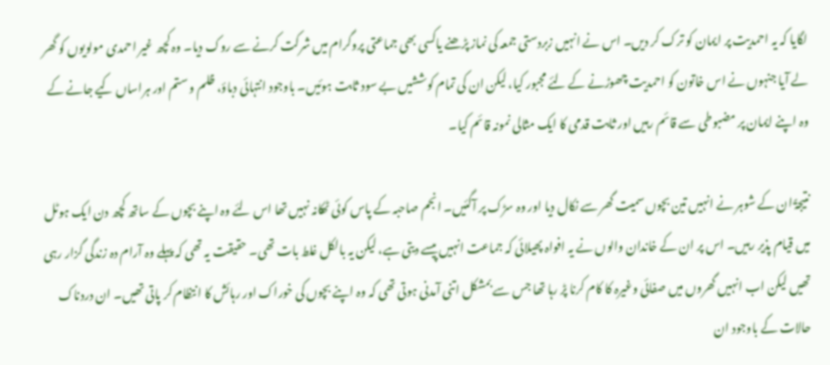لگایا کہ یہ احمدیت پر ایمان کو ترک کر دیں۔ اس نے انہیں زبردستی جمعہ کی نماز پڑھنے یاکسی بھی جماعتی پروگرام میں شرکت کرنے سے روک دیا۔ وہ کچھ غیر احمدی مولویوں کو گھر لے آیا جنہوں نے اس خاتون کو احمدیت چھوڑنے کے لئے مجبور کیا، لیکن ان کی تمام کوششیں بے سود ثابت ہوئیں۔ باوجود انتہائی دباؤ، ظلم و ستم اور ہراساں کیے جانے کے وہ اپنے ایمان پر مضبوطی سے قائم رہیں اور ثابت قدمی کا ایک مثالی نمونہ قائم کیا۔

نتیجۃً ان کے شوہر نے انہیں تین بچوں سمیت گھر سے نکال دیا اور وہ سڑک پر آگئیں۔ انجم صاحبہ کے پاس کوئی ٹھکانہ نہیں تھا اس لئے وہ اپنے بچوں کے ساتھ کچھ دن ایک ہوٹل میں قیام پذیر رہیں۔ اس پر ان کے خاندان والوں نے یہ افواہ پھیلائی کہ جماعت انہیں پیسے دیتی ہے، لیکن یہ بالکل غلط بات تھی۔ حقیقت یہ تھی کہ پہلے وہ آرام دہ زندگی گزار رہی تھیں لیکن اب انہیں گھروں میں صفائی وغیرہ کا کام کرنا پڑ رہا تھا جس سے بمشکل اتنی آمدنی ہوتی تھی کہ وہ اپنے بچوں کی خوراک اور رہائش کا انتظام کر پاتی تھیں۔ ان دردناک حالات کے باوجود ان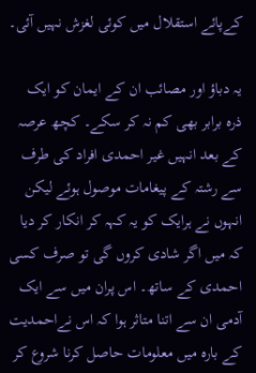کےپائے استقلال میں کوئی لغزش نہیں آئی۔

یہ دباؤ اور مصائب ان کے ایمان کو ایک ذرہ برابر بھی کم نہ کر سکے۔ کچھ عرصہ کے بعد انہیں غیر احمدی افراد کی طرف سے رشتہ کے پیغامات موصول ہوئے لیکن انہوں نے ہرایک کو یہ کہہ کر انکار کر دیا کہ میں اگر شادی کروں گی تو صرف کسی احمدی کے ساتھ۔ اس پران میں سے ایک آدمی ان سے اتنا متاثر ہوا کہ اس نےاحمدیت کے بارہ میں معلومات حاصل کرنا شروع کر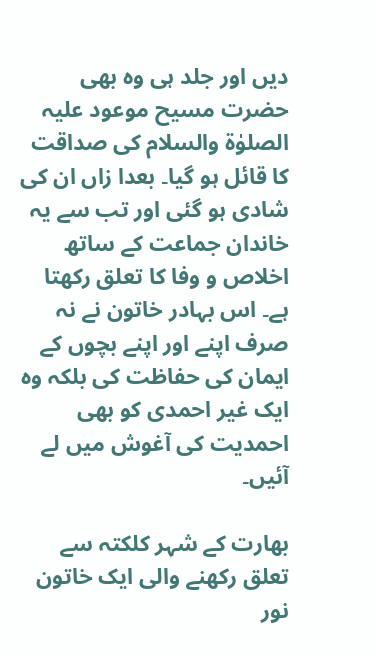دیں اور جلد ہی وہ بھی حضرت مسیح موعود علیہ الصلوٰۃ والسلام کی صداقت کا قائل ہو گیا۔ بعدا زاں ان کی شادی ہو گئی اور تب سے یہ خاندان جماعت کے ساتھ اخلاص و وفا کا تعلق رکھتا ہے۔ اس بہادر خاتون نے نہ صرف اپنے اور اپنے بچوں کے ایمان کی حفاظت کی بلکہ وہ ایک غیر احمدی کو بھی احمدیت کی آغوش میں لے آئیں۔

بھارت کے شہر کلکتہ سے تعلق رکھنے والی ایک خاتون نور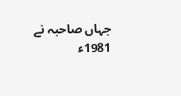جہاں صاحبہ نے 1981ء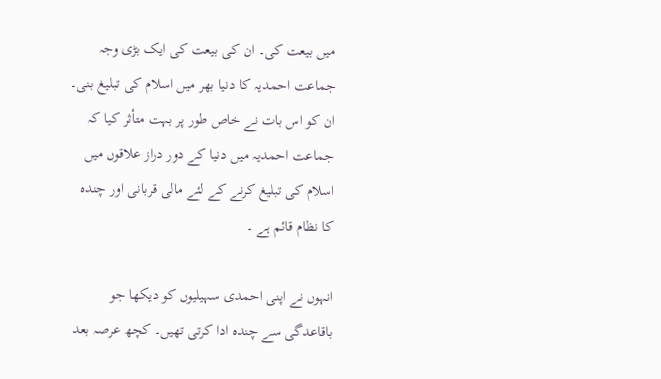میں بیعت کی۔ ان کی بیعت کی ایک بڑی وجہ جماعت احمدیہ کا دنیا بھر میں اسلام کی تبلیغ بنی۔ ان کو اس بات نے خاص طور پر بہت متأثر کیا کہ جماعت احمدیہ میں دنیا کے دور دراز علاقوں میں اسلام کی تبلیغ کرنے کے لئے مالی قربانی اور چندہ کا نظام قائم ہے ۔

انہوں نے اپنی احمدی سہیلیوں کو دیکھا جو باقاعدگی سے چندہ ادا کرتی تھیں۔ کچھ عرصہ بعد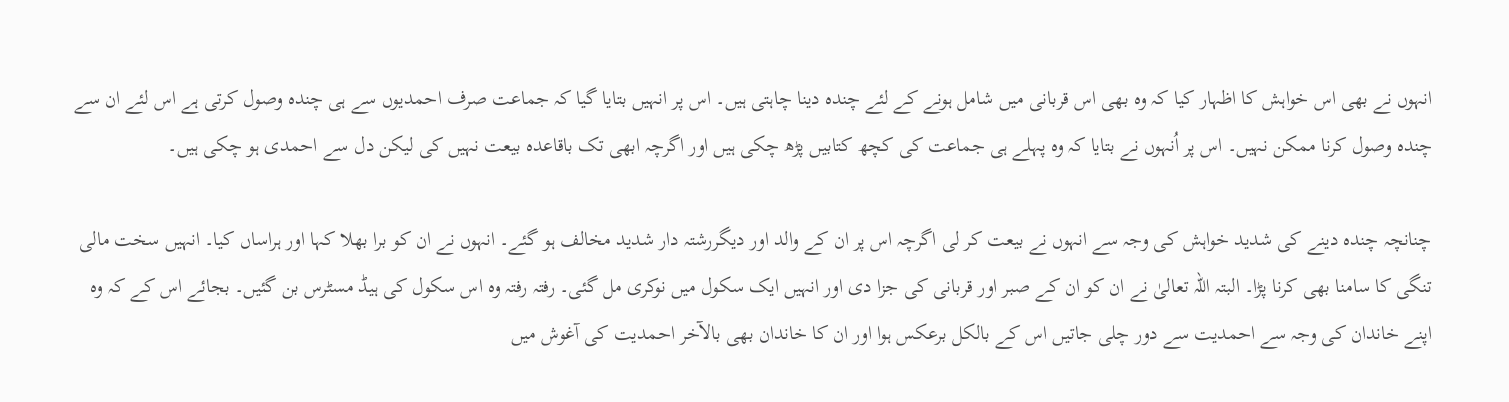انہوں نے بھی اس خواہش کا اظہار کیا کہ وہ بھی اس قربانی میں شامل ہونے کے لئے چندہ دینا چاہتی ہیں۔ اس پر انہیں بتایا گیا کہ جماعت صرف احمدیوں سے ہی چندہ وصول کرتی ہے اس لئے ان سے چندہ وصول کرنا ممکن نہیں۔ اس پر اُنہوں نے بتایا کہ وہ پہلے ہی جماعت کی کچھ کتابیں پڑھ چکی ہیں اور اگرچہ ابھی تک باقاعدہ بیعت نہیں کی لیکن دل سے احمدی ہو چکی ہیں۔

چنانچہ چندہ دینے کی شدید خواہش کی وجہ سے انہوں نے بیعت کر لی اگرچہ اس پر ان کے والد اور دیگررشتہ دار شدید مخالف ہو گئے۔ انہوں نے ان کو برا بھلا کہا اور ہراساں کیا۔ انہیں سخت مالی تنگی کا سامنا بھی کرنا پڑا۔ البتہ اللہ تعالیٰ نے ان کو ان کے صبر اور قربانی کی جزا دی اور انہیں ایک سکول میں نوکری مل گئی۔ رفتہ رفتہ وہ اس سکول کی ہیڈ مسٹرس بن گئیں۔ بجائے اس کے کہ وہ اپنے خاندان کی وجہ سے احمدیت سے دور چلی جاتیں اس کے بالکل برعکس ہوا اور ان کا خاندان بھی بالآخر احمدیت کی آغوش میں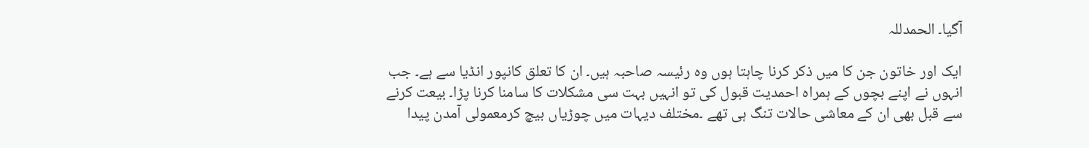آگیا۔ الحمدللہ

ایک اور خاتون جن کا میں ذکر کرنا چاہتا ہوں وہ رئیسہ صاحبہ ہیں۔ ان کا تعلق کانپور انڈیا سے ہے۔ جب انہوں نے اپنے بچوں کے ہمراہ احمدیت قبول کی تو انہیں بہت سی مشکلات کا سامنا کرنا پڑا۔ بیعت کرنے سے قبل بھی ان کے معاشی حالات تنگ ہی تھے ۔مختلف دیہات میں چوڑیاں بیچ کرمعمولی آمدن پیدا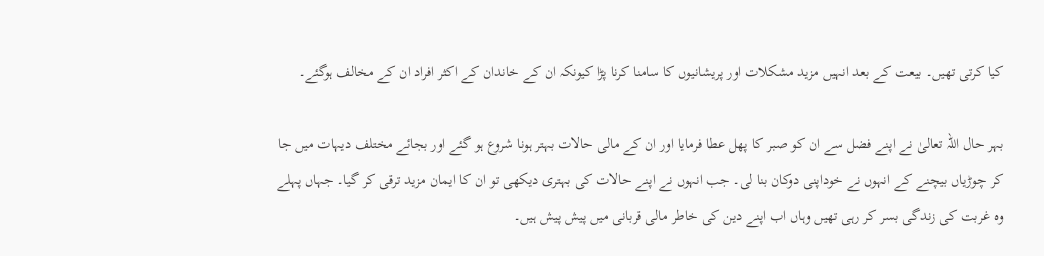کیا کرتی تھیں۔ بیعت کے بعد انہیں مزید مشکلات اور پریشانیوں کا سامنا کرنا پڑا کیونکہ ان کے خاندان کے اکثر افراد ان کے مخالف ہوگئے۔

بہر حال اللہ تعالیٰ نے اپنے فضل سے ان کو صبر کا پھل عطا فرمایا اور ان کے مالی حالات بہتر ہونا شروع ہو گئے اور بجائے مختلف دیہات میں جا کر چوڑیاں بیچنے کے انہوں نے خوداپنی دوکان بنا لی۔ جب انہوں نے اپنے حالات کی بہتری دیکھی تو ان کا ایمان مزید ترقی کر گیا۔ جہاں پہلے وہ غربت کی زندگی بسر کر رہی تھیں وہاں اب اپنے دین کی خاطر مالی قربانی میں پیش پیش ہیں۔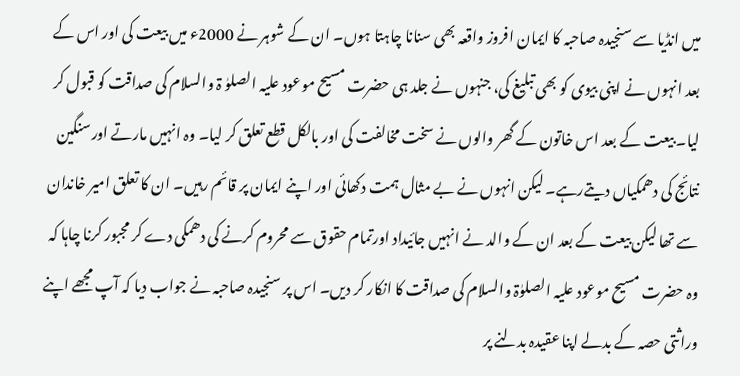میں انڈیا سے سنجیدہ صاحبہ کا ایمان افروز واقعہ بھی سنانا چاہتا ہوں۔ ان کے شوہر نے 2000ء میں بیعت کی اور اس کے بعد انہوں نے اپنی بیوی کو بھی تبلیغ کی، جنہوں نے جلد ہی حضرت مسیح موعود علیہ الصلوٰ ۃ والسلام کی صداقت کو قبول کر لیا۔ بیعت کے بعد اس خاتون کے گھر والوں نے سخت مخالفت کی اور بالکل قطع تعلق کر لیا۔ وہ انہیں مارتے اورسنگین نتائج کی دھمکیاں دیتےرہے۔ لیکن انہوں نے بے مثال ہمت دکھائی اور اپنے ایمان پر قائم رہیں۔ ان کا تعلق امیر خاندان سے تھا لیکن بیعت کے بعد ان کے والد نے انہیں جائیداد اورتمام حقوق سے محروم کرنے کی دھمکی دے کر مجبور کرنا چاہا کہ وہ حضرت مسیح موعود علیہ الصلوٰۃ والسلام کی صداقت کا انکار کر دیں۔ اس پر سنجیدہ صاحبہ نے جواب دیا کہ آپ مجھے اپنے وراثتی حصہ کے بدلے اپنا عقیدہ بدلنے پر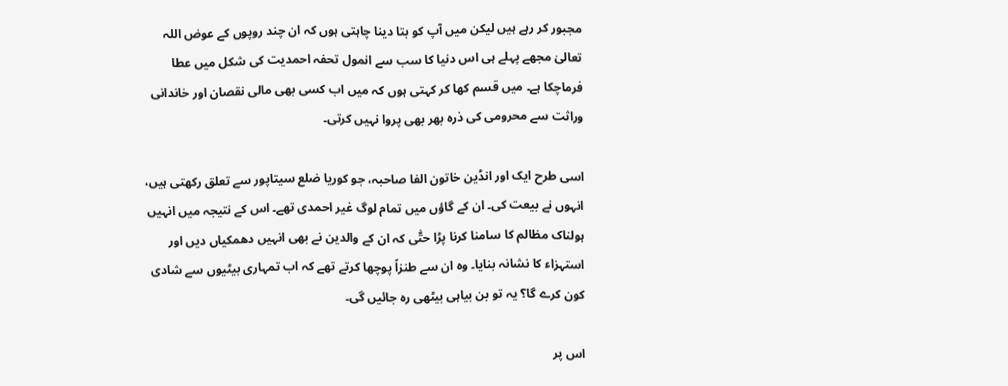مجبور کر رہے ہیں لیکن میں آپ کو بتا دینا چاہتی ہوں کہ ان چند روپوں کے عوض اللہ تعالیٰ مجھے پہلے ہی اس دنیا کا سب سے انمول تحفہ احمدیت کی شکل میں عطا فرماچکا ہے۔ میں قسم کھا کر کہتی ہوں کہ میں اب کسی بھی مالی نقصان اور خاندانی وراثت سے محرومی کی ذرہ بھر بھی پروا نہیں کرتی۔

اسی طرح ایک اور انڈین خاتون الفا صاحبہ، جو کوریا ضلع سیتاپور سے تعلق رکھتی ہیں، انہوں نے بیعت کی۔ ان کے گاؤں میں تمام لوگ غیر احمدی تھے۔ اس کے نتیجہ میں انہیں ہولناک مظالم کا سامنا کرنا پڑا حتّٰی کہ ان کے والدین نے بھی انہیں دھمکیاں دیں اور استہزاء کا نشانہ بنایا۔ وہ ان سے طنزاً پوچھا کرتے تھے کہ اب تمہاری بیٹیوں سے شادی کون کرے گا؟ یہ تو بن بیاہی بیٹھی رہ جائیں گی۔

اس پر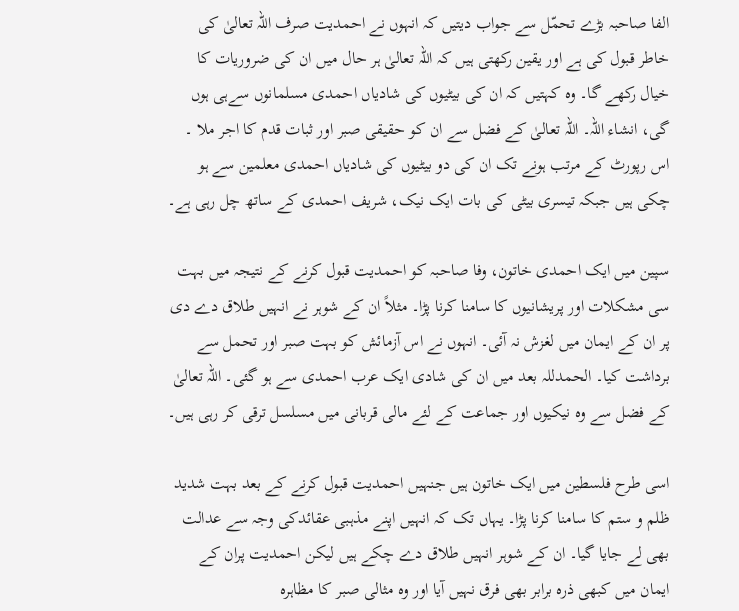الفا صاحبہ بڑے تحمّل سے جواب دیتیں کہ انہوں نے احمدیت صرف اللہ تعالیٰ کی خاطر قبول کی ہے اور یقین رکھتی ہیں کہ اللہ تعالیٰ ہر حال میں ان کی ضروریات کا خیال رکھے گا۔ وہ کہتیں کہ ان کی بیٹیوں کی شادیاں احمدی مسلمانوں سےہی ہوں گی، انشاء اللہ۔ اللہ تعالیٰ کے فضل سے ان کو حقیقی صبر اور ثبات قدم کا اجر ملا ۔ اس رپورٹ کے مرتب ہونے تک ان کی دو بیٹیوں کی شادیاں احمدی معلمین سے ہو چکی ہیں جبکہ تیسری بیٹی کی بات ایک نیک، شریف احمدی کے ساتھ چل رہی ہے۔

سپین میں ایک احمدی خاتون، وفا صاحبہ کو احمدیت قبول کرنے کے نتیجہ میں بہت سی مشکلات اور پریشانیوں کا سامنا کرنا پڑا۔ مثلاً ان کے شوہر نے انہیں طلاق دے دی پر ان کے ایمان میں لغزش نہ آئی۔ انہوں نے اس آزمائش کو بہت صبر اور تحمل سے برداشت کیا۔ الحمدللہ بعد میں ان کی شادی ایک عرب احمدی سے ہو گئی۔ اللہ تعالیٰ کے فضل سے وہ نیکیوں اور جماعت کے لئے مالی قربانی میں مسلسل ترقی کر رہی ہیں۔

اسی طرح فلسطین میں ایک خاتون ہیں جنہیں احمدیت قبول کرنے کے بعد بہت شدید ظلم و ستم کا سامنا کرنا پڑا۔ یہاں تک کہ انہیں اپنے مذہبی عقائدکی وجہ سے عدالت بھی لے جایا گیا۔ ان کے شوہر انہیں طلاق دے چکے ہیں لیکن احمدیت پران کے ایمان میں کبھی ذرہ برابر بھی فرق نہیں آیا اور وہ مثالی صبر کا مظاہرہ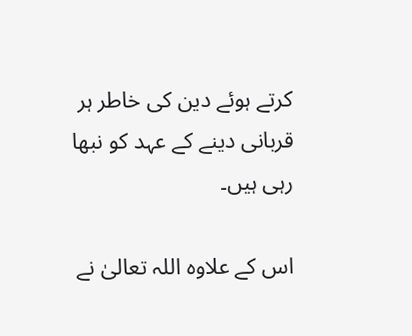کرتے ہوئے دین کی خاطر ہر قربانی دینے کے عہد کو نبھا رہی ہیں۔

اس کے علاوہ اللہ تعالیٰ نے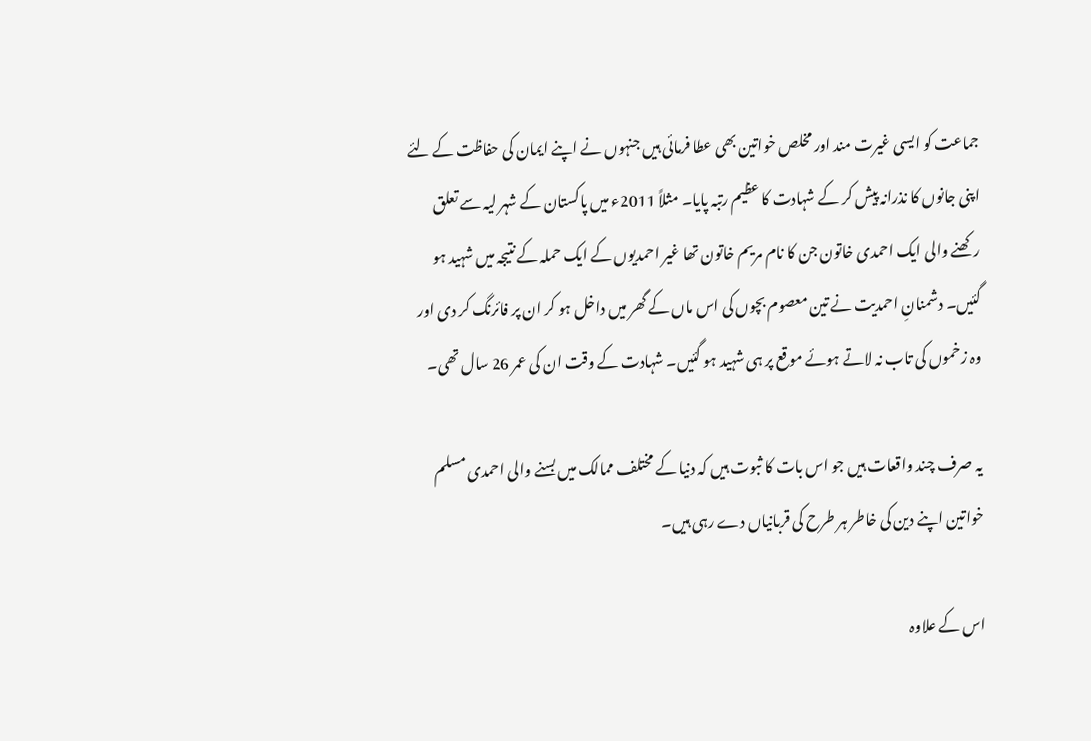جماعت کو ایسی غیرت مند اور مخلص خواتین بھی عطا فرمائی ہیں جنہوں نے اپنے ایمان کی حفاظت کے لئے اپنی جانوں کا نذرانہ پیش کر کے شہادت کا عظیم رتبہ پایا۔ مثلاً 2011ء میں پاکستان کے شہر لیہ سے تعلق رکھنے والی ایک احمدی خاتون جن کا نام مریم خاتون تھا غیر احمدیوں کے ایک حملہ کے نتیجہ میں شہید ہو گئیں۔ دشمنانِ احمدیت نے تین معصوم بچوں کی اس ماں کے گھر میں داخل ہو کر ان پر فائرنگ کر دی اور وہ زخموں کی تاب نہ لاتے ہوئے موقع پر ہی شہید ہو گئیں۔ شہادت کے وقت ان کی عمر 26 سال تھی۔

یہ صرف چند واقعات ہیں جو اس بات کا ثبوت ہیں کہ دنیا کے مختلف ممالک میں بسنے والی احمدی مسلم خواتین اپنے دین کی خاطر ہر طرح کی قربانیاں دے رہی ہیں۔

اس کے علاوہ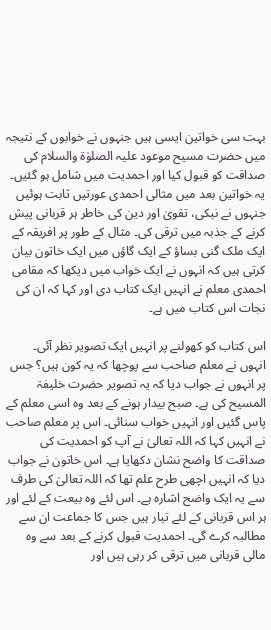بہت سی خواتین ایسی ہیں جنہوں نے خوابوں کے نتیجہ میں حضرت مسیح موعود علیہ الصلوٰۃ والسلام کی صداقت کو قبول کیا اور احمدیت میں شامل ہو گئیں۔ یہ خواتین بعد میں مثالی احمدی عورتیں ثابت ہوئیں جنہوں نے نیکی، تقویٰ اور دین کی خاطر ہر قربانی پیش کرنے کے جذبہ میں ترقی کی۔ مثال کے طور پر افریقہ کے ایک ملک گنی بساؤ کے ایک گاؤں میں ایک خاتون بیان کرتی ہیں کہ انہوں نے ایک خواب میں دیکھا کہ مقامی احمدی معلم نے انہیں ایک کتاب دی اور کہا کہ ان کی نجات اس کتاب میں ہے۔

اس کتاب کو کھولنے پر انہیں ایک تصویر نظر آئی۔ انہوں نے معلم صاحب سے پوچھا کہ یہ کون ہیں؟ جس پر انہوں نے جواب دیا کہ یہ تصویر حضرت خلیفۃ المسیح کی ہے۔ صبح بیدار ہونے کے بعد وہ اسی معلم کے پاس گئیں اور انہیں خواب سنائی۔ اس پر معلم صاحب نے انہیں کہا کہ اللہ تعالیٰ نے آپ کو احمدیت کی صداقت کا واضح نشان دکھایا ہے۔ اس خاتون نے جواب دیا کہ انہیں اچھی طرح علم تھا کہ اللہ تعالیٰ کی طرف سے یہ ایک واضح اشارہ ہے۔ اس لئے وہ بیعت کے لئے اور ہر اس قربانی کے لئے تیار ہیں جس کا جماعت ان سے مطالبہ کرے گی۔ احمدیت قبول کرنے کے بعد سے وہ مالی قربانی میں ترقی کر رہی ہیں اور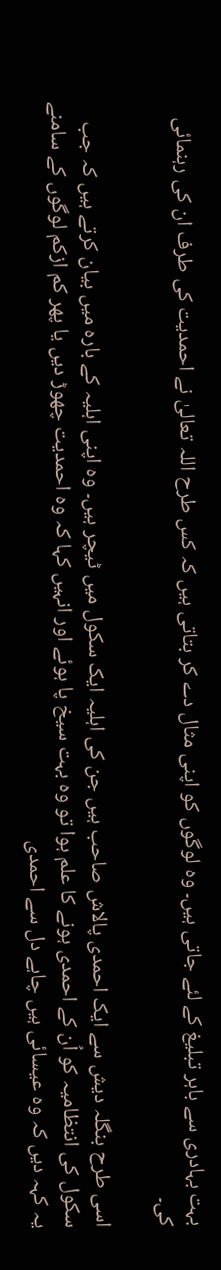بہت بہادری سے باہر تبلیغ کے لئے جاتی ہیں۔ وہ لوگوں کو اپنی مثال دے کر بتاتی ہیں کہ کس طرح اللہ تعالیٰ نے احمدیت کی طرف ان کی رہنمائی کی۔

اسی طرح بنگلہ دیش سے ایک احمدی پالاش صاحب ہیں جن کی اہلیہ ایک سکول میں ٹیچر ہیں۔ وہ اپنی اہلیہ کے بارہ میں بیان کرتے ہیں کہ جب سکول کی انتظامیہ کو اُن کے احمدی ہونے کا علم ہوا تو وہ بہت سیخ پا ہوئے اور انہیں کہا کہ وہ احمدیت چھوڑ دیں یا پھر کم ازکم لوگوں کے سامنے یہ کہہ دیں کہ وہ عیسائی ہیں چاہے دل سے احمدی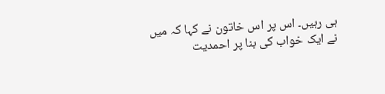ہی رہیں۔ اس پر اس خاتون نے کہا کہ میں نے ایک خواب کی بنا پر احمدیت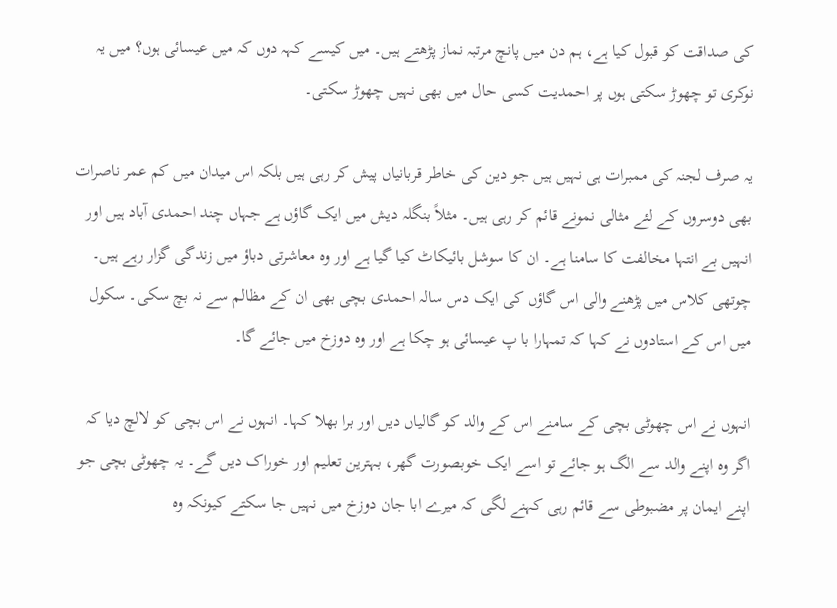کی صداقت کو قبول کیا ہے، ہم دن میں پانچ مرتبہ نماز پڑھتے ہیں۔ میں کیسے کہہ دوں کہ میں عیسائی ہوں؟ میں یہ نوکری تو چھوڑ سکتی ہوں پر احمدیت کسی حال میں بھی نہیں چھوڑ سکتی۔

یہ صرف لجنہ کی ممبرات ہی نہیں ہیں جو دین کی خاطر قربانیاں پیش کر رہی ہیں بلکہ اس میدان میں کم عمر ناصرات بھی دوسروں کے لئے مثالی نمونے قائم کر رہی ہیں۔ مثلاً بنگلہ دیش میں ایک گاؤں ہے جہاں چند احمدی آباد ہیں اور انہیں بے انتہا مخالفت کا سامنا ہے۔ ان کا سوشل بائیکاٹ کیا گیا ہے اور وہ معاشرتی دباؤ میں زندگی گزار رہے ہیں۔ چوتھی کلاس میں پڑھنے والی اس گاؤں کی ایک دس سالہ احمدی بچی بھی ان کے مظالم سے نہ بچ سکی۔ سکول میں اس کے استادوں نے کہا کہ تمہارا با پ عیسائی ہو چکا ہے اور وہ دوزخ میں جائے گا۔

انہوں نے اس چھوٹی بچی کے سامنے اس کے والد کو گالیاں دیں اور برا بھلا کہا۔ انہوں نے اس بچی کو لالچ دیا کہ اگر وہ اپنے والد سے الگ ہو جائے تو اسے ایک خوبصورت گھر، بہترین تعلیم اور خوراک دیں گے۔ یہ چھوٹی بچی جو اپنے ایمان پر مضبوطی سے قائم رہی کہنے لگی کہ میرے ابا جان دوزخ میں نہیں جا سکتے کیونکہ وہ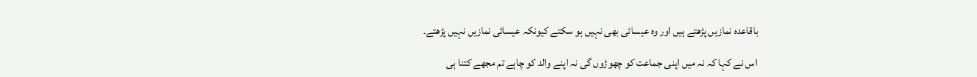باقاعدہ نمازیں پڑھتے ہیں اور وہ عیسائی بھی نہیں ہو سکتے کیونکہ عیسائی نمازیں نہیں پڑھتے۔

اس نے کہا کہ نہ میں اپنی جماعت کو چھوڑوں گی نہ اپنے والد کو چاہے تم مجھے کتنا ہی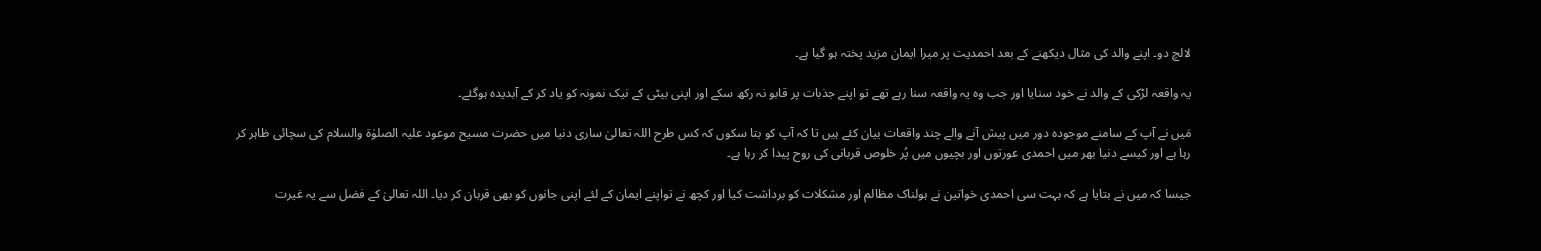لالچ دو۔ اپنے والد کی مثال دیکھنے کے بعد احمدیت پر میرا ایمان مزید پختہ ہو گیا ہے۔

یہ واقعہ لڑکی کے والد نے خود سنایا اور جب وہ یہ واقعہ سنا رہے تھے تو اپنے جذبات پر قابو نہ رکھ سکے اور اپنی بیٹی کے نیک نمونہ کو یاد کر کے آبدیدہ ہوگئے۔

مَیں نے آپ کے سامنے موجودہ دور میں پیش آنے والے چند واقعات بیان کئے ہیں تا کہ آپ کو بتا سکوں کہ کس طرح اللہ تعالیٰ ساری دنیا میں حضرت مسیح موعود علیہ الصلوٰۃ والسلام کی سچائی ظاہر کر رہا ہے اور کیسے دنیا بھر میں احمدی عورتوں اور بچیوں میں پُر خلوص قربانی کی روح پیدا کر رہا ہے۔

جیسا کہ میں نے بتایا ہے کہ بہت سی احمدی خواتین نے ہولناک مظالم اور مشکلات کو برداشت کیا اور کچھ نے تواپنے ایمان کے لئے اپنی جانوں کو بھی قربان کر دیا۔ اللہ تعالیٰ کے فضل سے یہ غیرت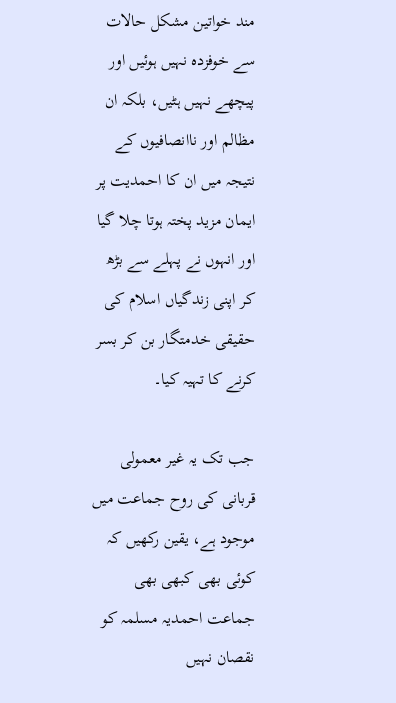مند خواتین مشکل حالات سے خوفزدہ نہیں ہوئیں اور پیچھے نہیں ہٹیں، بلکہ ان مظالم اور ناانصافیوں کے نتیجہ میں ان کا احمدیت پر ایمان مزید پختہ ہوتا چلا گیا اور انہوں نے پہلے سے بڑھ کر اپنی زندگیاں اسلام کی حقیقی خدمتگار بن کر بسر کرنے کا تہیہ کیا۔

جب تک یہ غیر معمولی قربانی کی روح جماعت میں موجود ہے، یقین رکھیں کہ کوئی بھی کبھی بھی جماعت احمدیہ مسلمہ کو نقصان نہیں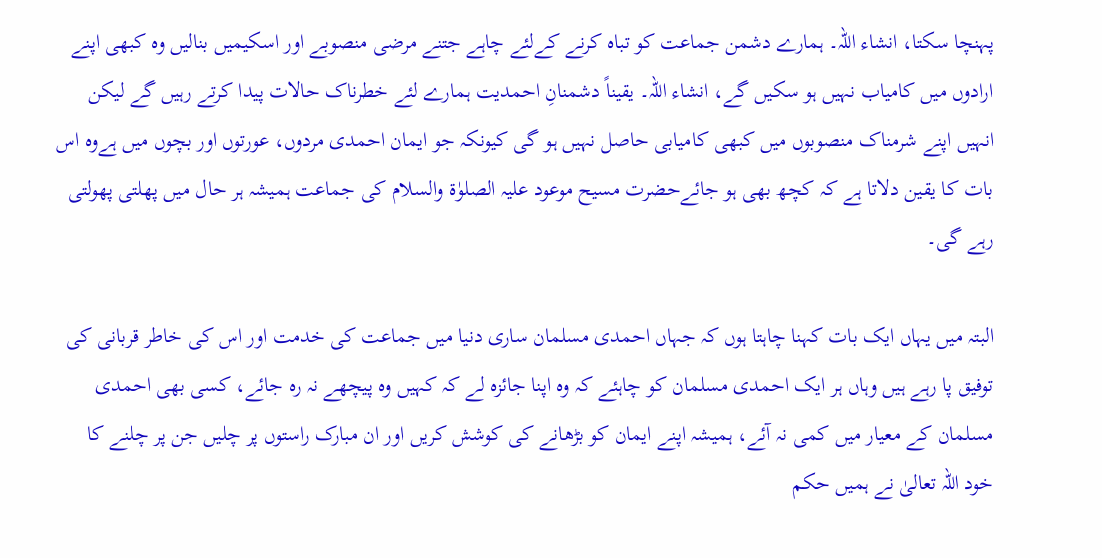پہنچا سکتا، انشاء اللہ۔ ہمارے دشمن جماعت کو تباہ کرنے کےلئے چاہے جتنے مرضی منصوبے اور اسکیمیں بنالیں وہ کبھی اپنے ارادوں میں کامیاب نہیں ہو سکیں گے، انشاء اللہ۔ یقیناً دشمنانِ احمدیت ہمارے لئے خطرناک حالات پیدا کرتے رہیں گے لیکن انہیں اپنے شرمناک منصوبوں میں کبھی کامیابی حاصل نہیں ہو گی کیونکہ جو ایمان احمدی مردوں، عورتوں اور بچوں میں ہےوہ اس بات کا یقین دلاتا ہے کہ کچھ بھی ہو جائےحضرت مسیح موعود علیہ الصلوٰۃ والسلام کی جماعت ہمیشہ ہر حال میں پھلتی پھولتی رہے گی۔

البتہ میں یہاں ایک بات کہنا چاہتا ہوں کہ جہاں احمدی مسلمان ساری دنیا میں جماعت کی خدمت اور اس کی خاطر قربانی کی توفیق پا رہے ہیں وہاں ہر ایک احمدی مسلمان کو چاہئے کہ وہ اپنا جائزہ لے کہ کہیں وہ پیچھے نہ رہ جائے، کسی بھی احمدی مسلمان کے معیار میں کمی نہ آئے، ہمیشہ اپنے ایمان کو بڑھانے کی کوشش کریں اور ان مبارک راستوں پر چلیں جن پر چلنے کا خود اللہ تعالیٰ نے ہمیں حکم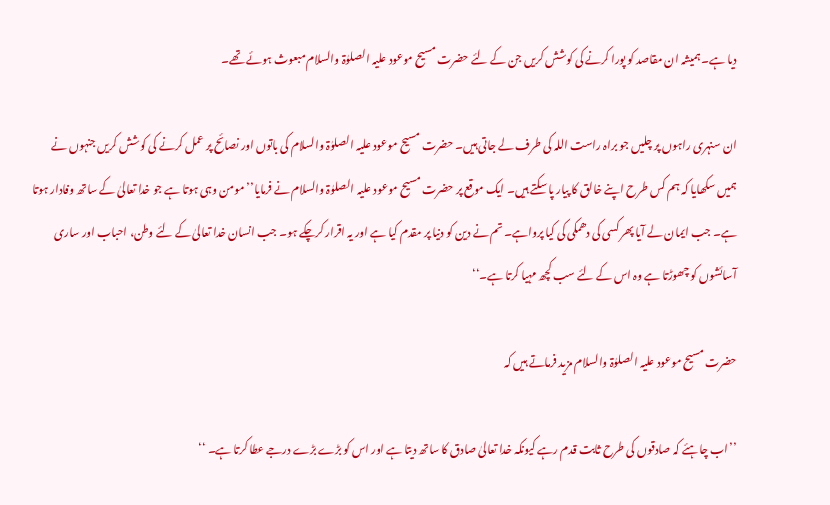دیا ہے۔ ہمیشہ ان مقاصد کو پورا کرنے کی کوشش کریں جن کے لئے حضرت مسیح موعود علیہ الصلوٰۃ والسلام مبعوث ہوئے تھے۔

ان سنہری راہوں پر چلیں جو براہ راست اللہ کی طرف لے جاتی ہیں۔ حضرت مسیح موعود علیہ الصلوٰۃ والسلام کی باتوں اور نصائح پر عمل کرنے کی کوشش کریں جنہوں نے ہمیں سکھایا کہ ہم کس طرح اپنے خالق کا پیار پا سکتے ہیں۔ ایک موقع پر حضرت مسیح موعود علیہ الصلوٰۃ والسلام نے فرمایا’’مومن وہی ہوتا ہے جو خدا تعالیٰ کے ساتھ وفادار ہوتا ہے۔ جب ایمان لے آیا پھر کسی کی دھمکی کی کیا پرواہے۔ تم نے دین کو دنیا پر مقدم کیا ہے اور یہ اقرار کرچکے ہو۔ جب انسان خدا تعالیٰ کے لئے وطن، احباب اور ساری آسائشوں کو چھوڑتا ہے وہ اس کے لئے سب کچھ مہیا کرتا ہے۔‘‘

حضرت مسیح موعود علیہ الصلوٰۃ والسلام مزید فرماتے ہیں کہ

’’اب چاہئے کہ صادقوں کی طرح ثابت قدم رہے کیونکہ خدا تعالیٰ صادق کا ساتھ دیتا ہے اور اس کو بڑے بڑے درجے عطا کرتا ہے۔ ‘‘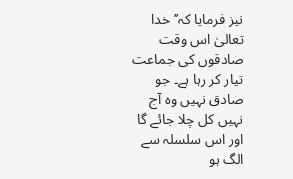نیز فرمایا کہ’’خدا تعالیٰ اس وقت صادقوں کی جماعت تیار کر رہا ہے۔ جو صادق نہیں وہ آج نہیں کل چلا جائے گا اور اس سلسلہ سے الگ ہو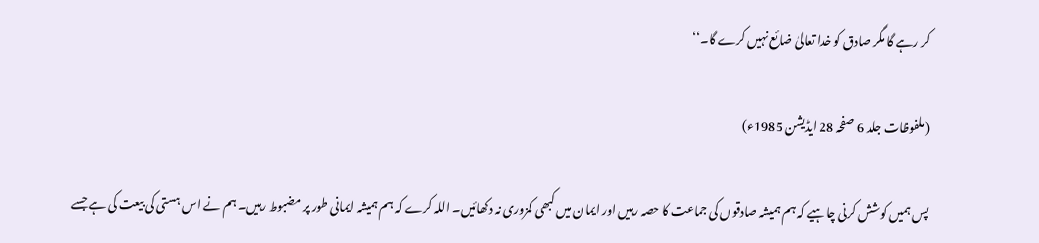کر رہے گا مگر صادق کو خدا تعالیٰ ضائع نہیں کرے گا۔‘‘

(ملفوظات جلد 6 صفحہ 28 ایڈیشن 1985ء)

پس ہمیں کوشش کرنی چاہیے کہ ہم ہمیشہ صادقوں کی جماعت کا حصہ رہیں اور ایمان میں کبھی کمزوری نہ دکھائیں۔ اللہ کرے کہ ہم ہمیشہ ایمانی طور پر مضبوط رہیں۔ ہم نے اس ہستی کی بیعت کی ہے جسے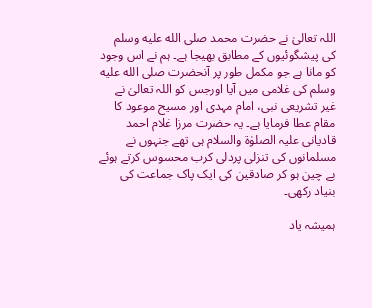اللہ تعالیٰ نے حضرت محمد صلى الله عليه وسلم کی پیشگوئیوں کے مطابق بھیجا ہے۔ ہم نے اس وجود کو مانا ہے جو مکمل طور پر آنحضرت صلى الله عليه وسلم کی غلامی میں آیا اورجس کو اللہ تعالیٰ نے غیر تشریعی نبی، امام مہدی اور مسیح موعود کا مقام عطا فرمایا ہے۔ یہ حضرت مرزا غلام احمد قادیانی علیہ الصلوٰۃ والسلام ہی تھے جنہوں نے مسلمانوں کی تنزلی پردلی کرب محسوس کرتے ہوئے بے چین ہو کر صادقین کی ایک پاک جماعت کی بنیاد رکھی۔

ہمیشہ یاد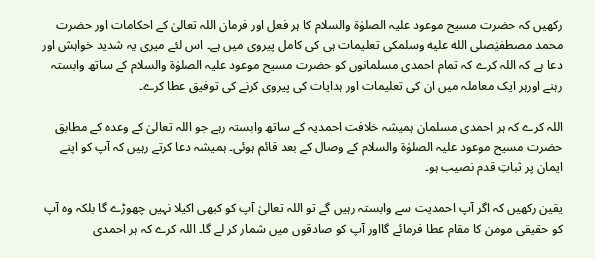رکھیں کہ حضرت مسیح موعود علیہ الصلوٰۃ والسلام کا ہر فعل اور فرمان اللہ تعالیٰ کے احکامات اور حضرت محمد مصطفیٰصلى الله عليه وسلمکی تعلیمات ہی کی کامل پیروی میں ہے۔ اس لئے میری یہ شدید خواہش اور دعا ہے کہ اللہ کرے کہ تمام احمدی مسلمانوں کو حضرت مسیح موعود علیہ الصلوٰۃ والسلام کے ساتھ وابستہ رہنے اورہر ایک معاملہ میں ان کی تعلیمات اور ہدایات کی پیروی کرنے کی توفیق عطا کرے۔

اللہ کرے کہ ہر احمدی مسلمان ہمیشہ خلافت احمدیہ کے ساتھ وابستہ رہے جو اللہ تعالیٰ کے وعدہ کے مطابق حضرت مسیح موعود علیہ الصلوٰۃ والسلام کے وصال کے بعد قائم ہوئی۔ ہمیشہ دعا کرتے رہیں کہ آپ کو اپنے ایمان پر ثباتِ قدم نصیب ہو۔

یقین رکھیں کہ اگر آپ احمدیت سے وابستہ رہیں گے تو اللہ تعالیٰ آپ کو کبھی اکیلا نہیں چھوڑے گا بلکہ وہ آپ کو حقیقی مومن کا مقام عطا فرمائے گااور آپ کو صادقوں میں شمار کر لے گا۔ اللہ کرے کہ ہر احمدی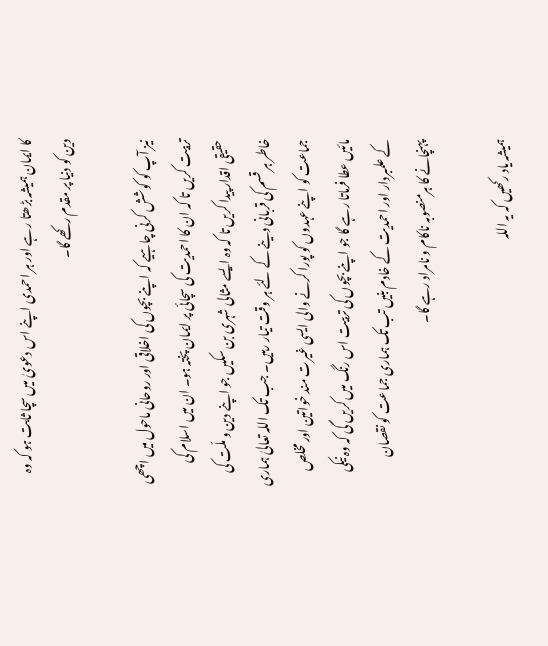کا ایمان ہمیشہ بڑھتا رہے اور ہر احمدی اپنے اس دعویٰ میں سچا ثابت ہو کہ وہ دین کو دنیا پر مقدم رکھے گا۔

نیز آپ کو کوشش کرنی چاہیے کہ اپنے بچوں کی اخلاقی اور روحانی ماحول میں اچھی تربیت کریں تا کہ ان کا احمدیت کی سچائی پر ایمان پختہ ہو۔ ان میں اسلام کی حقیقی اقدار پیدا کریں تا کہ وہ ایسے مثالی شہری بن سکیں جو اپنے دین و ملّت کی خاطر ہر قسم کی قربانی دینے کے لئے ہر وقت تیار رہیں۔ جب تک اللہ تعالیٰ ہماری جماعت کو اپنے عہدوں کو پورا کرنے والی ایسی غیرت مند خواتین اور مخلص مائیں عطا فرماتا رہے گا جو اپنے بچوں کی تربیت اس رنگ میں کریں گی کہ وہ نیکی کے علمبردار اور احمدیت کے خادم بنیں تب تک ہماری جماعت کو نقصان پہنچانے کا ہرمنصوبہ ناکام و نامراد رہے گا۔

ہمیشہ یاد رکھیں کہ یہ اللہ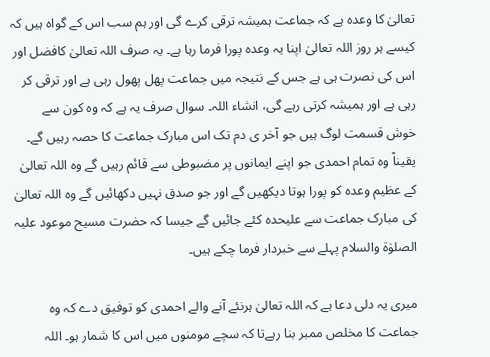تعالیٰ کا وعدہ ہے کہ جماعت ہمیشہ ترقی کرے گی اور ہم سب اس کے گواہ ہیں کہ کیسے ہر روز اللہ تعالیٰ اپنا یہ وعدہ پورا فرما رہا ہے۔ یہ صرف اللہ تعالیٰ کافضل اور اس کی نصرت ہی ہے جس کے نتیجہ میں جماعت پھل پھول رہی ہے اور ترقی کر رہی ہے اور ہمیشہ کرتی رہے گی، انشاء اللہ۔ سوال صرف یہ ہے کہ وہ کون سے خوش قسمت لوگ ہیں جو آخر ی دم تک اس مبارک جماعت کا حصہ رہیں گے۔ یقیناً وہ تمام احمدی جو اپنے ایمانوں پر مضبوطی سے قائم رہیں گے وہ اللہ تعالیٰ کے عظیم وعدہ کو پورا ہوتا دیکھیں گے اور جو صدق نہیں دکھائیں گے وہ اللہ تعالیٰ کی مبارک جماعت سے علیحدہ کئے جائیں گے جیسا کہ حضرت مسیح موعود علیہ الصلوٰۃ والسلام پہلے سے خبردار فرما چکے ہیں۔

میری یہ دلی دعا ہے کہ اللہ تعالیٰ ہرنئے آنے والے احمدی کو توفیق دے کہ وہ جماعت کا مخلص ممبر بنا رہےتا کہ سچے مومنوں میں اس کا شمار ہو۔ اللہ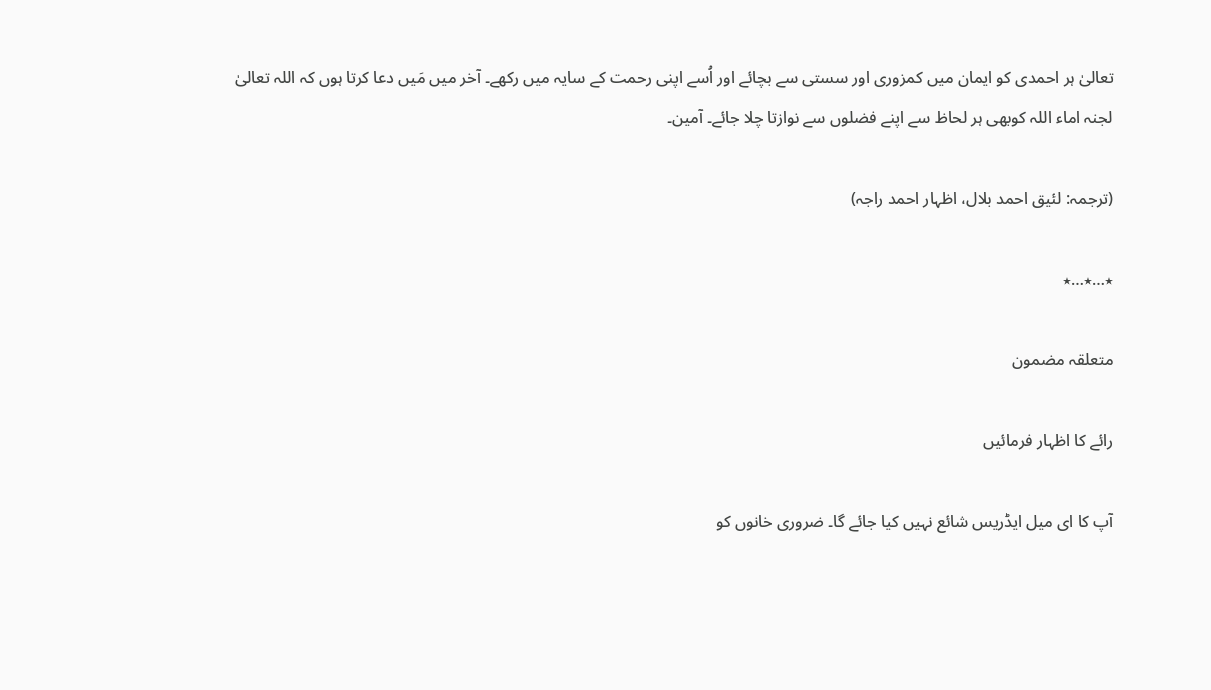تعالیٰ ہر احمدی کو ایمان میں کمزوری اور سستی سے بچائے اور اُسے اپنی رحمت کے سایہ میں رکھے۔ آخر میں مَیں دعا کرتا ہوں کہ اللہ تعالیٰ لجنہ اماء اللہ کوبھی ہر لحاظ سے اپنے فضلوں سے نوازتا چلا جائے۔ آمین۔

(ترجمہ: لئیق احمد بلال، اظہار احمد راجہ)

٭…٭…٭

متعلقہ مضمون

رائے کا اظہار فرمائیں

آپ کا ای میل ایڈریس شائع نہیں کیا جائے گا۔ ضروری خانوں کو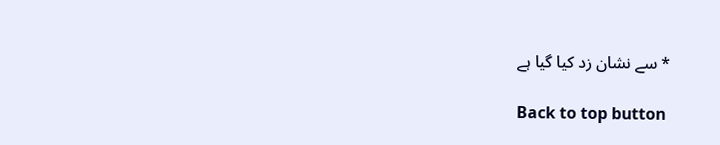* سے نشان زد کیا گیا ہے

Back to top button